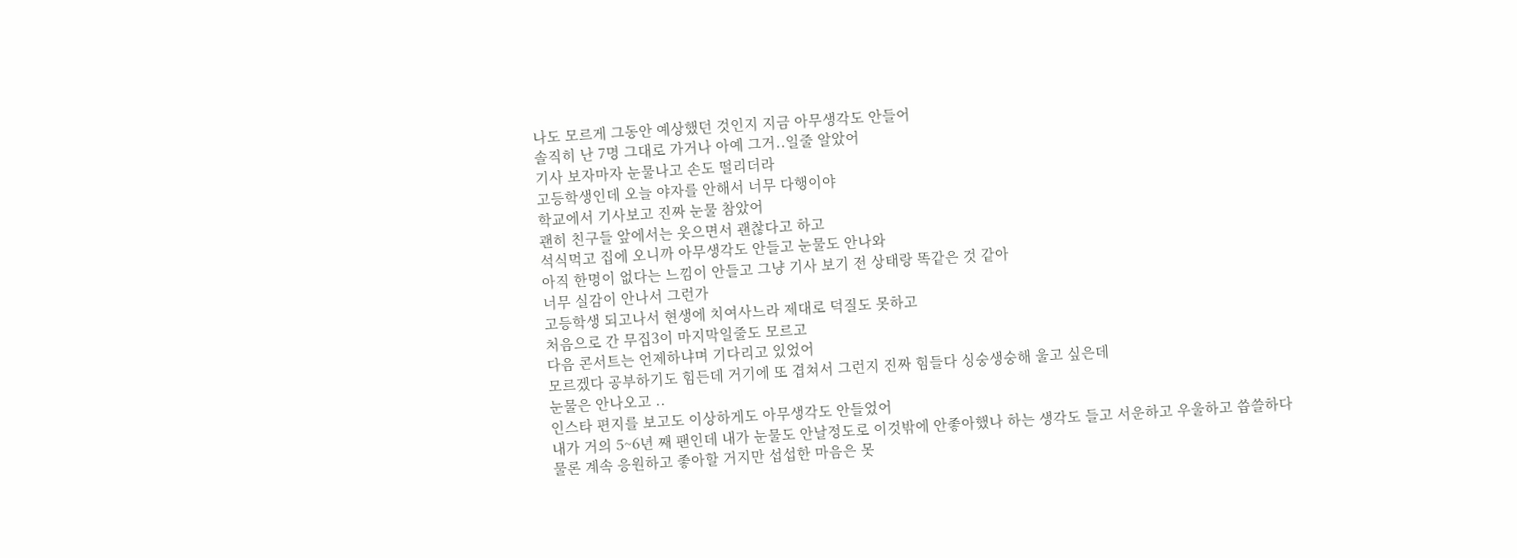나도 모르게 그동안 예상했던 것인지 지금 아무생각도 안들어
솔직히 난 7명 그대로 가거나 아예 그거..일줄 알았어
기사 보자마자 눈물나고 손도 떨리더라
고등학생인데 오늘 야자를 안해서 너무 다행이야
학교에서 기사보고 진짜 눈물 참았어
괜히 친구들 앞에서는 웃으면서 괜찮다고 하고
석식먹고 집에 오니까 아무생각도 안들고 눈물도 안나와
아직 한명이 없다는 느낌이 안들고 그냥 기사 보기 전 상태랑 똑같은 것 같아
너무 실감이 안나서 그런가
고등학생 되고나서 현생에 치여사느라 제대로 덕질도 못하고
처음으로 간 무집3이 마지막일줄도 모르고
다음 콘서트는 언제하냐며 기다리고 있었어
모르겠다 공부하기도 힘든데 거기에 또 겹쳐서 그런지 진짜 힘들다 싱숭생숭해 울고 싶은데
눈물은 안나오고 ..
인스타 편지를 보고도 이상하게도 아무생각도 안들었어
내가 거의 5~6년 째 팬인데 내가 눈물도 안날정도로 이것밖에 안좋아했나 하는 생각도 들고 서운하고 우울하고 씁쓸하다
물론 계속 응원하고 좋아할 거지만 섭섭한 마음은 못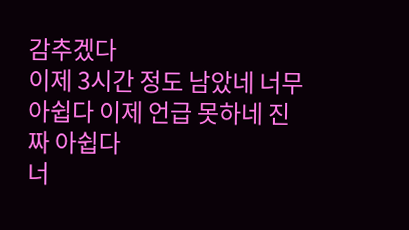감추겠다
이제 3시간 정도 남았네 너무 아쉽다 이제 언급 못하네 진짜 아쉽다
너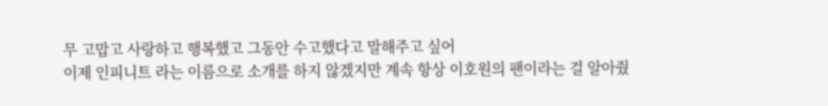무 고맙고 사랑하고 행복했고 그동안 수고했다고 말해주고 싶어
이제 인피니트 라는 이름으로 소개를 하지 않겠지만 계속 항상 이호원의 팬이라는 걸 알아줬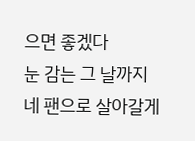으면 좋겠다
눈 감는 그 날까지 네 팬으로 살아갈게